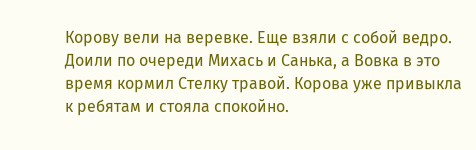Корову вели на веревке. Еще взяли с собой ведро. Доили по очереди Михась и Санька, а Вовка в это время кормил Стелку травой. Корова уже привыкла к ребятам и стояла спокойно.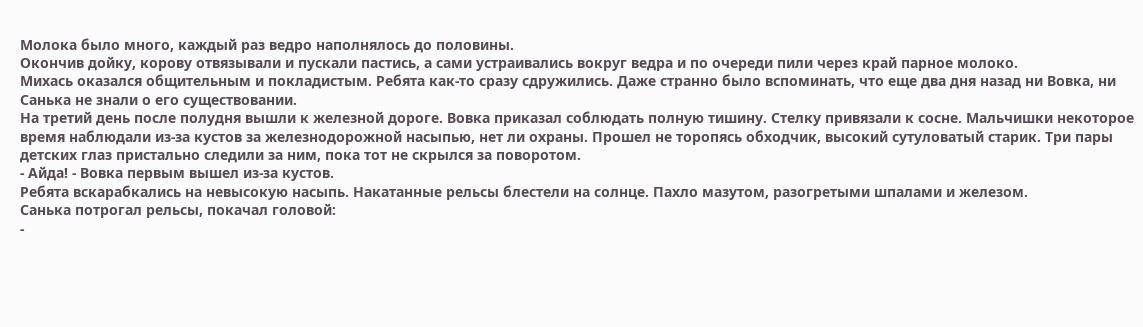Молока было много, каждый раз ведро наполнялось до половины.
Окончив дойку, корову отвязывали и пускали пастись, а сами устраивались вокруг ведра и по очереди пили через край парное молоко.
Михась оказался общительным и покладистым. Ребята как-то сразу сдружились. Даже странно было вспоминать, что еще два дня назад ни Вовка, ни Санька не знали о его существовании.
На третий день после полудня вышли к железной дороге. Вовка приказал соблюдать полную тишину. Стелку привязали к сосне. Мальчишки некоторое время наблюдали из-за кустов за железнодорожной насыпью, нет ли охраны. Прошел не торопясь обходчик, высокий сутуловатый старик. Три пары детских глаз пристально следили за ним, пока тот не скрылся за поворотом.
- Айда! - Вовка первым вышел из-за кустов.
Ребята вскарабкались на невысокую насыпь. Накатанные рельсы блестели на солнце. Пахло мазутом, разогретыми шпалами и железом.
Санька потрогал рельсы, покачал головой:
-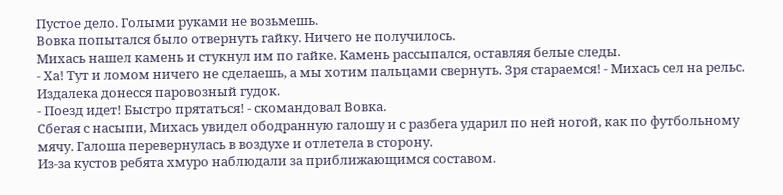Пустое дело. Голыми руками не возьмешь.
Вовка попытался было отвернуть гайку. Ничего не получилось.
Михась нашел камень и стукнул им по гайке. Камень рассыпался, оставляя белые следы.
- Ха! Тут и ломом ничего не сделаешь, а мы хотим пальцами свернуть. Зря стараемся! - Михась сел на рельс.
Издалека донесся паровозный гудок.
- Поезд идет! Быстро прятаться! - скомандовал Вовка.
Сбегая с насыпи, Михась увидел ободранную галошу и с разбега ударил по ней ногой, как по футбольному мячу. Галоша перевернулась в воздухе и отлетела в сторону.
Из-за кустов ребята хмуро наблюдали за приближающимся составом.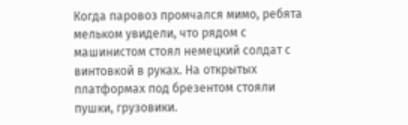Когда паровоз промчался мимо, ребята мельком увидели, что рядом с машинистом стоял немецкий солдат с винтовкой в руках. На открытых платформах под брезентом стояли пушки, грузовики.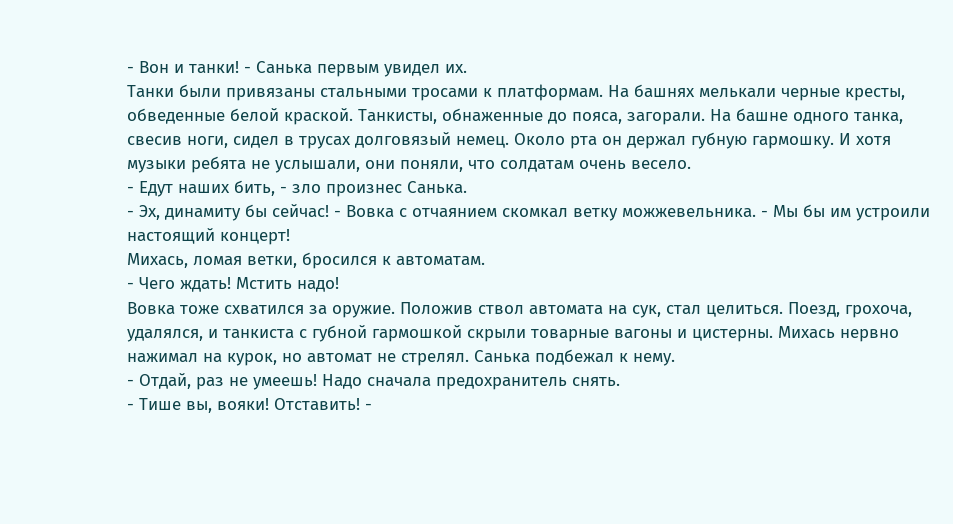- Вон и танки! - Санька первым увидел их.
Танки были привязаны стальными тросами к платформам. На башнях мелькали черные кресты, обведенные белой краской. Танкисты, обнаженные до пояса, загорали. На башне одного танка, свесив ноги, сидел в трусах долговязый немец. Около рта он держал губную гармошку. И хотя музыки ребята не услышали, они поняли, что солдатам очень весело.
- Едут наших бить, - зло произнес Санька.
- Эх, динамиту бы сейчас! - Вовка с отчаянием скомкал ветку можжевельника. - Мы бы им устроили настоящий концерт!
Михась, ломая ветки, бросился к автоматам.
- Чего ждать! Мстить надо!
Вовка тоже схватился за оружие. Положив ствол автомата на сук, стал целиться. Поезд, грохоча, удалялся, и танкиста с губной гармошкой скрыли товарные вагоны и цистерны. Михась нервно нажимал на курок, но автомат не стрелял. Санька подбежал к нему.
- Отдай, раз не умеешь! Надо сначала предохранитель снять.
- Тише вы, вояки! Отставить! -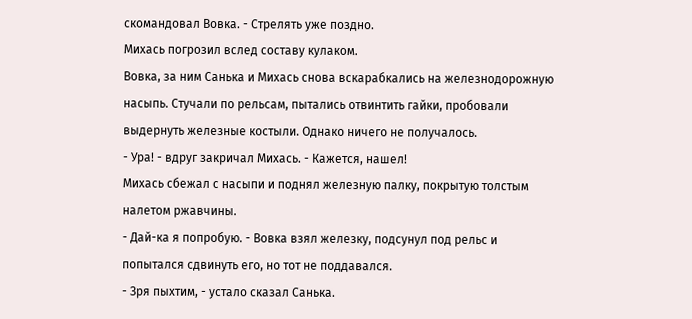скомандовал Вовка. - Стрелять уже поздно.
Михась погрозил вслед составу кулаком.
Вовка, за ним Санька и Михась снова вскарабкались на железнодорожную насыпь. Стучали по рельсам, пытались отвинтить гайки, пробовали выдернуть железные костыли. Однако ничего не получалось.
- Ура! - вдруг закричал Михась. - Кажется, нашел!
Михась сбежал с насыпи и поднял железную палку, покрытую толстым налетом ржавчины.
- Дай-ка я попробую. - Вовка взял железку, подсунул под рельс и попытался сдвинуть его, но тот не поддавался.
- Зря пыхтим, - устало сказал Санька.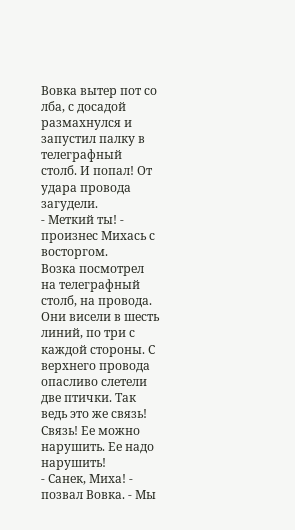Вовка вытер пот со лба, с досадой размахнулся и запустил палку в телеграфный столб. И попал! От удара провода загудели.
- Меткий ты! - произнес Михась с восторгом.
Возка посмотрел на телеграфный столб, на провода. Они висели в шесть линий, по три с каждой стороны. С верхнего провода опасливо слетели две птички. Так ведь это же связь! Связь! Ее можно нарушить. Ее надо нарушить!
- Санек, Миха! - позвал Вовка. - Мы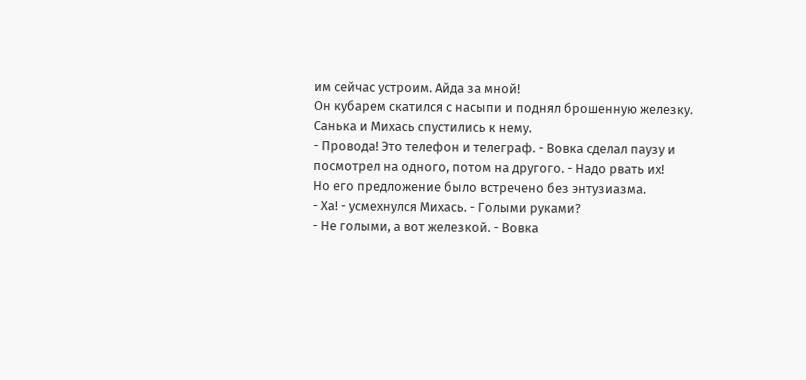им сейчас устроим. Айда за мной!
Он кубарем скатился с насыпи и поднял брошенную железку. Санька и Михась спустились к нему.
- Провода! Это телефон и телеграф. - Вовка сделал паузу и посмотрел на одного, потом на другого. - Надо рвать их!
Но его предложение было встречено без энтузиазма.
- Ха! - усмехнулся Михась. - Голыми руками?
- Не голыми, а вот железкой. - Вовка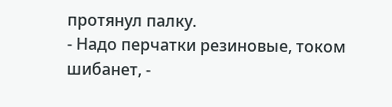протянул палку.
- Надо перчатки резиновые, током шибанет, -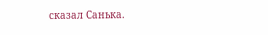сказал Санька.